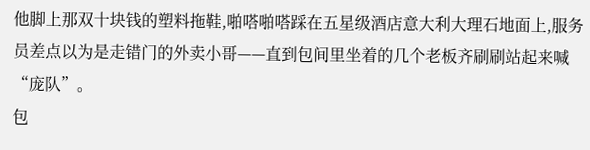他脚上那双十块钱的塑料拖鞋,啪嗒啪嗒踩在五星级酒店意大利大理石地面上,服务员差点以为是走错门的外卖小哥——直到包间里坐着的几个老板齐刷刷站起来喊“庞队”。
包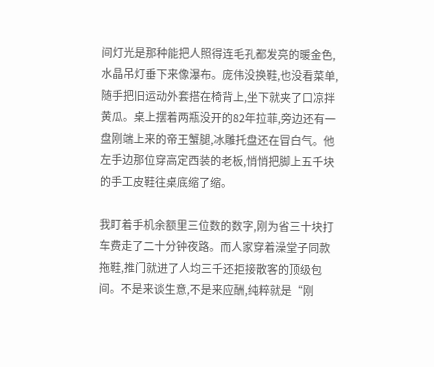间灯光是那种能把人照得连毛孔都发亮的暖金色,水晶吊灯垂下来像瀑布。庞伟没换鞋,也没看菜单,随手把旧运动外套搭在椅背上,坐下就夹了口凉拌黄瓜。桌上摆着两瓶没开的82年拉菲,旁边还有一盘刚端上来的帝王蟹腿,冰雕托盘还在冒白气。他左手边那位穿高定西装的老板,悄悄把脚上五千块的手工皮鞋往桌底缩了缩。

我盯着手机余额里三位数的数字,刚为省三十块打车费走了二十分钟夜路。而人家穿着澡堂子同款拖鞋,推门就进了人均三千还拒接散客的顶级包间。不是来谈生意,不是来应酬,纯粹就是“刚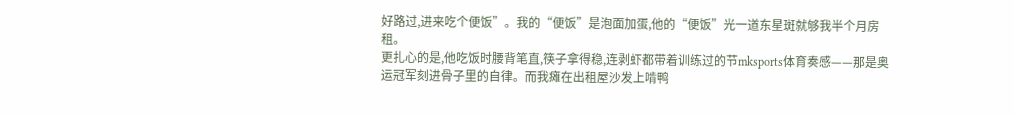好路过,进来吃个便饭”。我的“便饭”是泡面加蛋,他的“便饭”光一道东星斑就够我半个月房租。
更扎心的是,他吃饭时腰背笔直,筷子拿得稳,连剥虾都带着训练过的节mksports体育奏感——那是奥运冠军刻进骨子里的自律。而我瘫在出租屋沙发上啃鸭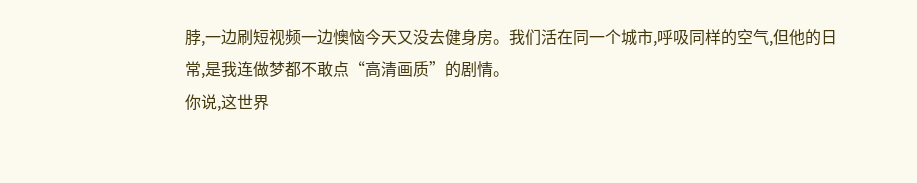脖,一边刷短视频一边懊恼今天又没去健身房。我们活在同一个城市,呼吸同样的空气,但他的日常,是我连做梦都不敢点“高清画质”的剧情。
你说,这世界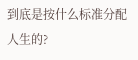到底是按什么标准分配人生的?